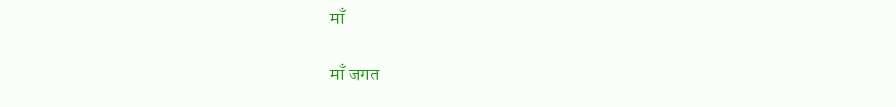माँ

माँ जगत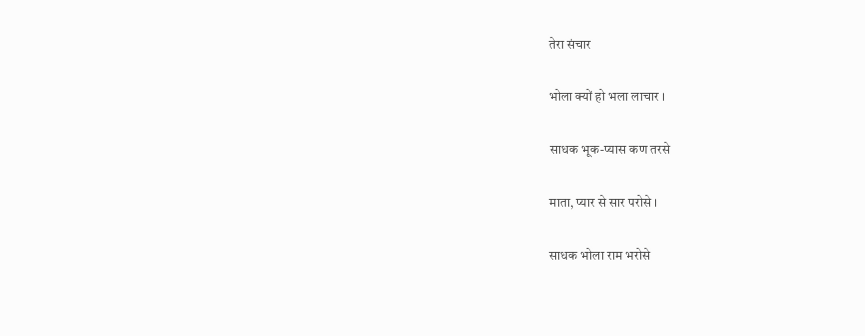तेरा संचार

भोला क्यों हो भला लाचार ।

साधक भूक-प्यास कण तरसे

माता, प्यार से सार परोसे ।

साधक भोला राम भरोसे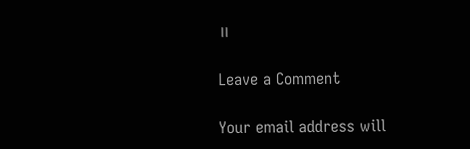॥

Leave a Comment

Your email address will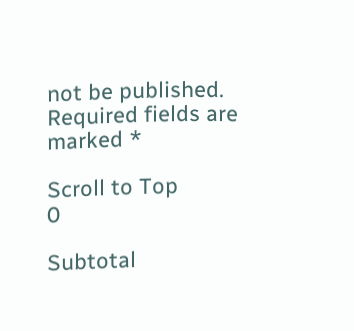not be published. Required fields are marked *

Scroll to Top
0

Subtotal